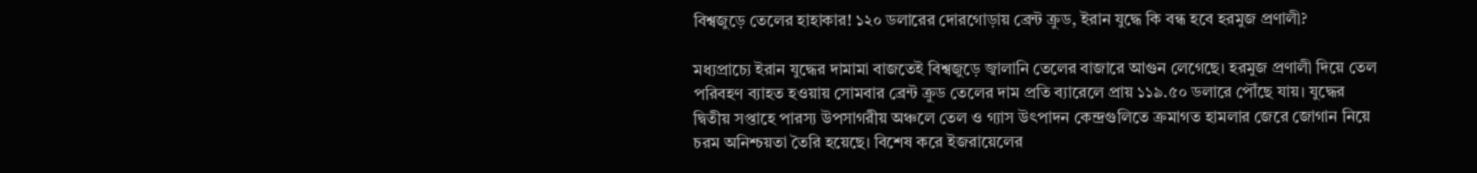বিশ্বজুড়ে তেলের হাহাকার! ১২০ ডলারের দোরগোড়ায় ব্রেন্ট ক্রুড, ইরান যুদ্ধে কি বন্ধ হবে হরমুজ প্রণালী?

মধ্যপ্রাচ্যে ইরান যুদ্ধের দামামা বাজতেই বিশ্বজুড়ে জ্বালানি তেলের বাজারে আগুন লেগেছে। হরমুজ প্রণালী দিয়ে তেল পরিবহণ ব্যাহত হওয়ায় সোমবার ব্রেন্ট ক্রুড তেলের দাম প্রতি ব্যারেলে প্রায় ১১৯.৫০ ডলারে পৌঁছে যায়। যুদ্ধের দ্বিতীয় সপ্তাহে পারস্য উপসাগরীয় অঞ্চলে তেল ও গ্যাস উৎপাদন কেন্দ্রগুলিতে ক্রমাগত হামলার জেরে জোগান নিয়ে চরম অনিশ্চয়তা তৈরি হয়েছে। বিশেষ করে ইজরায়েলের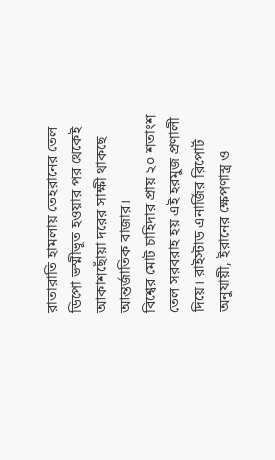রাতারাতি হামলায় তেহরানের তেল ডিপো ভস্মীভূত হওয়ার পর থেকেই আকাশছোঁয়া দরের সাক্ষী থাকছে আন্তর্জাতিক বাজার।
বিশ্বের মোট চাহিদার প্রায় ২০ শতাংশ তেল সরবরাহ হয় এই হরমুজ প্রণালী দিয়ে। রাইস্টাড এনার্জির রিপোর্ট অনুযায়ী, ইরানের ক্ষেপণাস্ত্র ও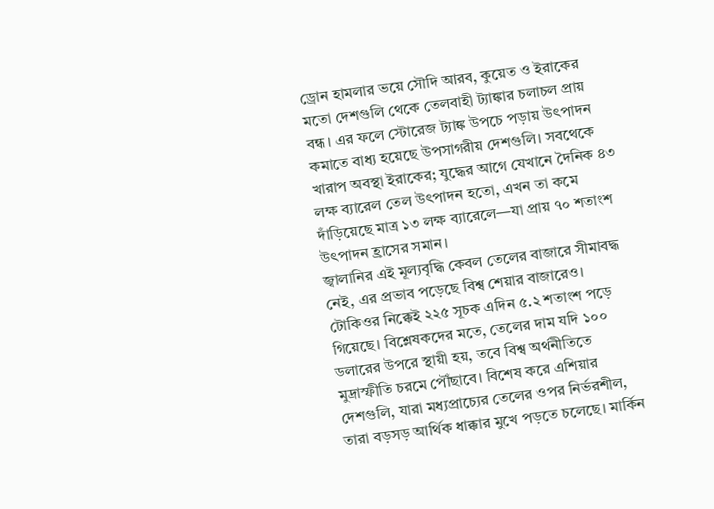ড্রোন হামলার ভয়ে সৌদি আরব, কুয়েত ও ইরাকের মতো দেশগুলি থেকে তেলবাহী ট্যাঙ্কার চলাচল প্রায় বন্ধ। এর ফলে স্টোরেজ ট্যাঙ্ক উপচে পড়ায় উৎপাদন কমাতে বাধ্য হয়েছে উপসাগরীয় দেশগুলি। সবথেকে খারাপ অবস্থা ইরাকের; যুদ্ধের আগে যেখানে দৈনিক ৪৩ লক্ষ ব্যারেল তেল উৎপাদন হতো, এখন তা কমে দাঁড়িয়েছে মাত্র ১৩ লক্ষ ব্যারেলে—যা প্রায় ৭০ শতাংশ উৎপাদন হ্রাসের সমান।
জ্বালানির এই মূল্যবৃদ্ধি কেবল তেলের বাজারে সীমাবদ্ধ নেই, এর প্রভাব পড়েছে বিশ্ব শেয়ার বাজারেও। টোকিওর নিক্কেই ২২৫ সূচক এদিন ৫.২ শতাংশ পড়ে গিয়েছে। বিশ্লেষকদের মতে, তেলের দাম যদি ১০০ ডলারের উপরে স্থায়ী হয়, তবে বিশ্ব অর্থনীতিতে মুদ্রাস্ফীতি চরমে পৌঁছাবে। বিশেষ করে এশিয়ার দেশগুলি, যারা মধ্যপ্রাচ্যের তেলের ওপর নির্ভরশীল, তারা বড়সড় আর্থিক ধাক্কার মুখে পড়তে চলেছে। মার্কিন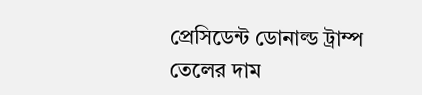প্রেসিডেন্ট ডোনাল্ড ট্রাম্প তেলের দাম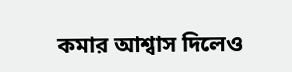কমার আশ্বাস দিলেও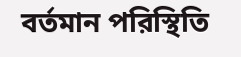বর্তমান পরিস্থিতি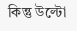কিন্তু উল্টো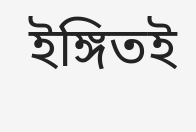ইঙ্গিতই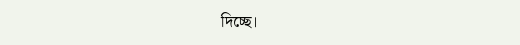দিচ্ছে।